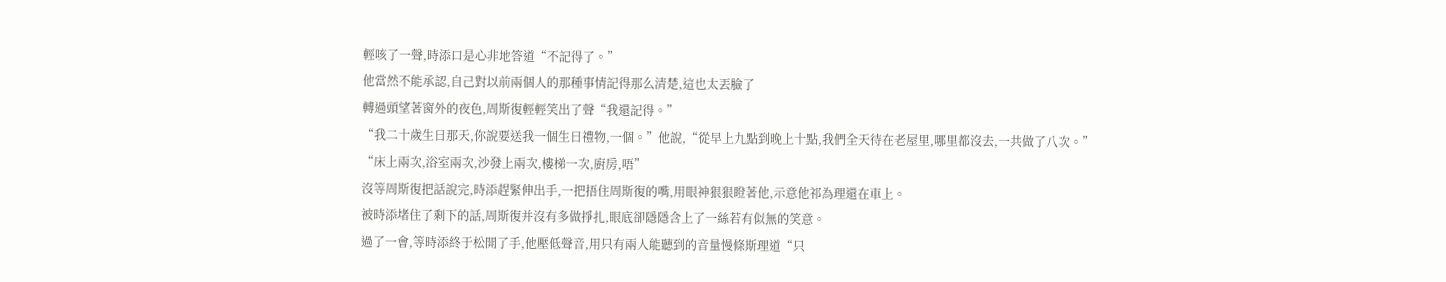輕咳了一聲,時添口是心非地答道“不記得了。”
他當然不能承認,自己對以前兩個人的那種事情記得那么清楚,這也太丟臉了
轉過頭望著窗外的夜色,周斯復輕輕笑出了聲“我還記得。”
“我二十歲生日那天,你說要送我一個生日禮物,一個。”他說,“從早上九點到晚上十點,我們全天待在老屋里,哪里都沒去,一共做了八次。”
“床上兩次,浴室兩次,沙發上兩次,樓梯一次,廚房,唔”
沒等周斯復把話說完,時添趕緊伸出手,一把捂住周斯復的嘴,用眼神狠狠瞪著他,示意他祁為理還在車上。
被時添堵住了剩下的話,周斯復并沒有多做掙扎,眼底卻隱隱含上了一絲若有似無的笑意。
過了一會,等時添終于松開了手,他壓低聲音,用只有兩人能聽到的音量慢條斯理道“只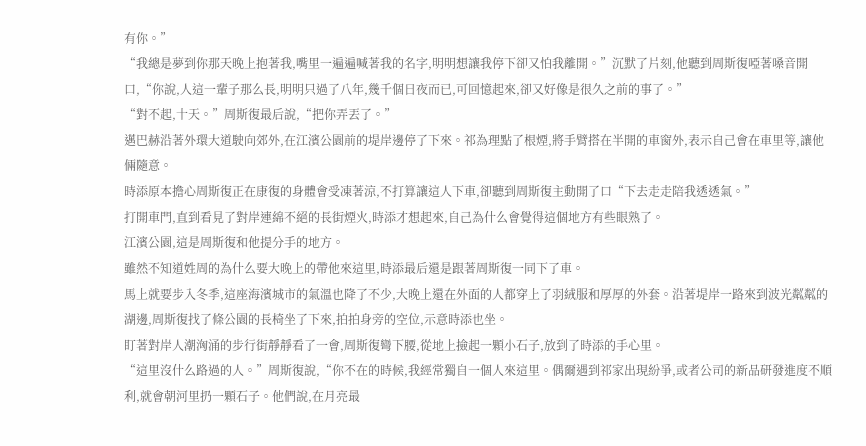有你。”
“我總是夢到你那天晚上抱著我,嘴里一遍遍喊著我的名字,明明想讓我停下卻又怕我離開。”沉默了片刻,他聽到周斯復啞著嗓音開口,“你說,人這一輩子那么長,明明只過了八年,幾千個日夜而已,可回憶起來,卻又好像是很久之前的事了。”
“對不起,十天。”周斯復最后說,“把你弄丟了。”
邁巴赫沿著外環大道駛向郊外,在江濱公園前的堤岸邊停了下來。祁為理點了根煙,將手臂搭在半開的車窗外,表示自己會在車里等,讓他倆隨意。
時添原本擔心周斯復正在康復的身體會受凍著涼,不打算讓這人下車,卻聽到周斯復主動開了口“下去走走陪我透透氣。”
打開車門,直到看見了對岸連綿不絕的長街煙火,時添才想起來,自己為什么會覺得這個地方有些眼熟了。
江濱公園,這是周斯復和他提分手的地方。
雖然不知道姓周的為什么要大晚上的帶他來這里,時添最后還是跟著周斯復一同下了車。
馬上就要步入冬季,這座海濱城市的氣溫也降了不少,大晚上還在外面的人都穿上了羽絨服和厚厚的外套。沿著堤岸一路來到波光粼粼的湖邊,周斯復找了條公園的長椅坐了下來,拍拍身旁的空位,示意時添也坐。
盯著對岸人潮洶涌的步行街靜靜看了一會,周斯復彎下腰,從地上撿起一顆小石子,放到了時添的手心里。
“這里沒什么路過的人。”周斯復說,“你不在的時候,我經常獨自一個人來這里。偶爾遇到祁家出現紛爭,或者公司的新品研發進度不順利,就會朝河里扔一顆石子。他們說,在月亮最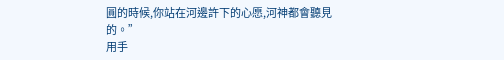圓的時候,你站在河邊許下的心愿,河神都會聽見的。”
用手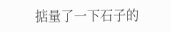掂量了一下石子的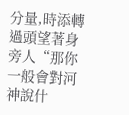分量,時添轉過頭望著身旁人“那你一般會對河神說什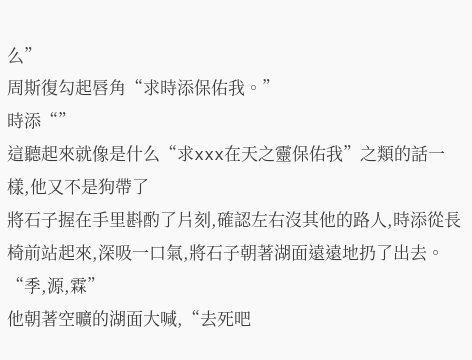么”
周斯復勾起唇角“求時添保佑我。”
時添“”
這聽起來就像是什么“求xxx在天之靈保佑我”之類的話一樣,他又不是狗帶了
將石子握在手里斟酌了片刻,確認左右沒其他的路人,時添從長椅前站起來,深吸一口氣,將石子朝著湖面遠遠地扔了出去。
“季,源,霖”
他朝著空曠的湖面大喊,“去死吧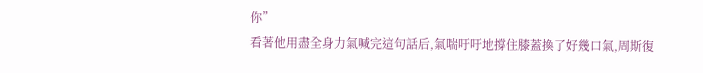你”
看著他用盡全身力氣喊完這句話后,氣喘吁吁地撐住膝蓋換了好幾口氣,周斯復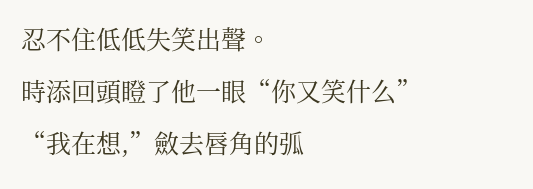忍不住低低失笑出聲。
時添回頭瞪了他一眼“你又笑什么”
“我在想,”斂去唇角的弧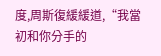度,周斯復緩緩道,“我當初和你分手的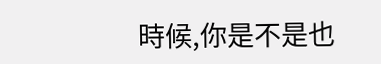時候,你是不是也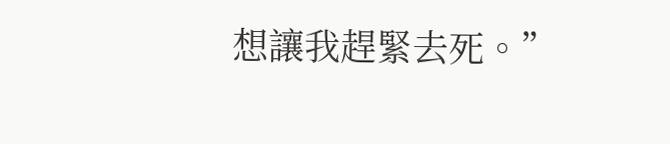想讓我趕緊去死。”